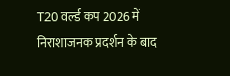T20 वर्ल्ड कप 2026 में निराशाजनक प्रदर्शन के बाद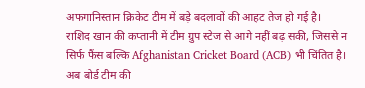अफगानिस्तान क्रिकेट टीम में बड़े बदलावों की आहट तेज हो गई है। राशिद खान की कप्तानी में टीम ग्रुप स्टेज से आगे नहीं बढ़ सकी, जिससे न सिर्फ फैंस बल्कि Afghanistan Cricket Board (ACB) भी चिंतित है। अब बोर्ड टीम की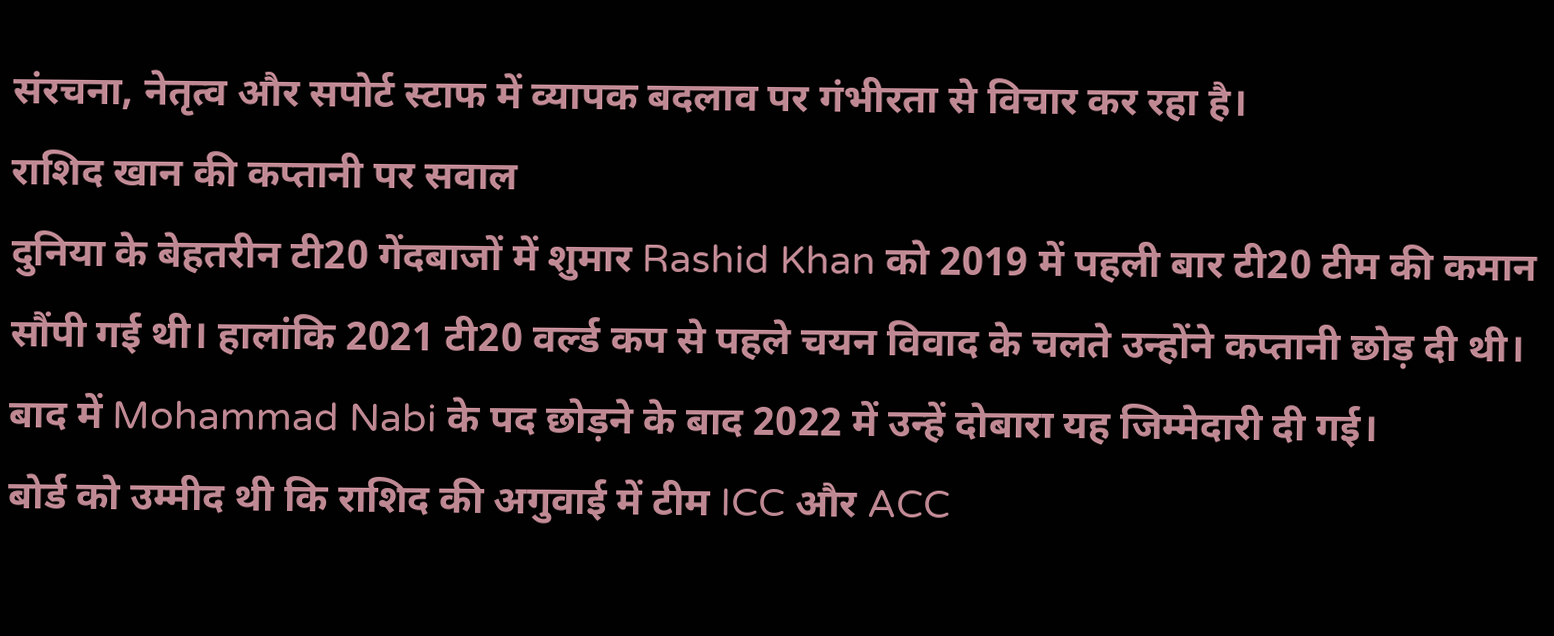संरचना, नेतृत्व और सपोर्ट स्टाफ में व्यापक बदलाव पर गंभीरता से विचार कर रहा है।
राशिद खान की कप्तानी पर सवाल
दुनिया के बेहतरीन टी20 गेंदबाजों में शुमार Rashid Khan को 2019 में पहली बार टी20 टीम की कमान सौंपी गई थी। हालांकि 2021 टी20 वर्ल्ड कप से पहले चयन विवाद के चलते उन्होंने कप्तानी छोड़ दी थी। बाद में Mohammad Nabi के पद छोड़ने के बाद 2022 में उन्हें दोबारा यह जिम्मेदारी दी गई।
बोर्ड को उम्मीद थी कि राशिद की अगुवाई में टीम ICC और ACC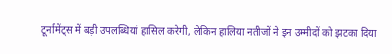टूर्नामेंट्स में बड़ी उपलब्धियां हासिल करेगी, लेकिन हालिया नतीजों ने इन उम्मीदों को झटका दिया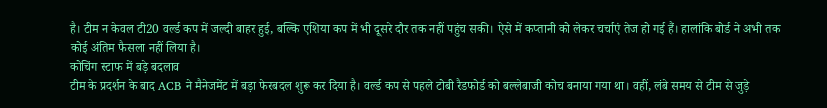है। टीम न केवल टी20 वर्ल्ड कप में जल्दी बाहर हुई, बल्कि एशिया कप में भी दूसरे दौर तक नहीं पहुंच सकी। ऐसे में कप्तानी को लेकर चर्चाएं तेज हो गई हैं। हालांकि बोर्ड ने अभी तक कोई अंतिम फैसला नहीं लिया है।
कोचिंग स्टाफ में बड़े बदलाव
टीम के प्रदर्शन के बाद ACB ने मैनेजमेंट में बड़ा फेरबदल शुरू कर दिया है। वर्ल्ड कप से पहले टोबी रैडफोर्ड को बल्लेबाजी कोच बनाया गया था। वहीं, लंबे समय से टीम से जुड़े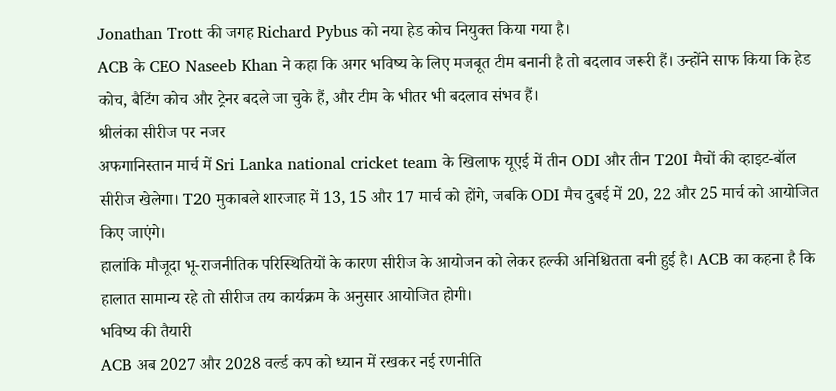Jonathan Trott की जगह Richard Pybus को नया हेड कोच नियुक्त किया गया है।
ACB के CEO Naseeb Khan ने कहा कि अगर भविष्य के लिए मजबूत टीम बनानी है तो बदलाव जरूरी हैं। उन्होंने साफ किया कि हेड कोच, बैटिंग कोच और ट्रेनर बदले जा चुके हैं, और टीम के भीतर भी बदलाव संभव हैं।
श्रीलंका सीरीज पर नजर
अफगानिस्तान मार्च में Sri Lanka national cricket team के खिलाफ यूएई में तीन ODI और तीन T20I मैचों की व्हाइट-बॉल सीरीज खेलेगा। T20 मुकाबले शारजाह में 13, 15 और 17 मार्च को होंगे, जबकि ODI मैच दुबई में 20, 22 और 25 मार्च को आयोजित किए जाएंगे।
हालांकि मौजूदा भू-राजनीतिक परिस्थितियों के कारण सीरीज के आयोजन को लेकर हल्की अनिश्चितता बनी हुई है। ACB का कहना है कि हालात सामान्य रहे तो सीरीज तय कार्यक्रम के अनुसार आयोजित होगी।
भविष्य की तैयारी
ACB अब 2027 और 2028 वर्ल्ड कप को ध्यान में रखकर नई रणनीति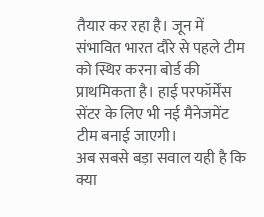तैयार कर रहा है। जून में संभावित भारत दौरे से पहले टीम को स्थिर करना बोर्ड की प्राथमिकता है। हाई परफॉर्मेंस सेंटर के लिए भी नई मैनेजमेंट टीम बनाई जाएगी।
अब सबसे बड़ा सवाल यही है कि क्या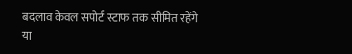बदलाव केवल सपोर्ट स्टाफ तक सीमित रहेंगे या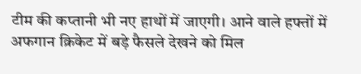टीम की कप्तानी भी नए हाथों में जाएगी। आने वाले हफ्तों में अफगान क्रिकेट में बड़े फैसले देखने को मिल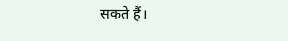सकते हैं।